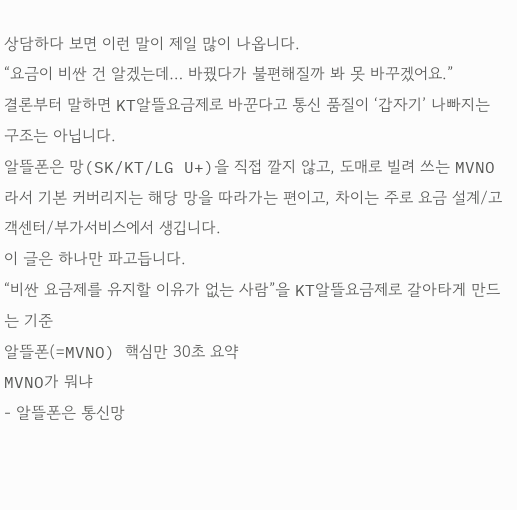상담하다 보면 이런 말이 제일 많이 나옵니다.
“요금이 비싼 건 알겠는데… 바꿨다가 불편해질까 봐 못 바꾸겠어요.”
결론부터 말하면 KT알뜰요금제로 바꾼다고 통신 품질이 ‘갑자기’ 나빠지는 구조는 아닙니다.
알뜰폰은 망(SK/KT/LG U+)을 직접 깔지 않고, 도매로 빌려 쓰는 MVNO라서 기본 커버리지는 해당 망을 따라가는 편이고, 차이는 주로 요금 설계/고객센터/부가서비스에서 생깁니다.
이 글은 하나만 파고듭니다.
“비싼 요금제를 유지할 이유가 없는 사람”을 KT알뜰요금제로 갈아타게 만드는 기준
알뜰폰(=MVNO) 핵심만 30초 요약
MVNO가 뭐냐
- 알뜰폰은 통신망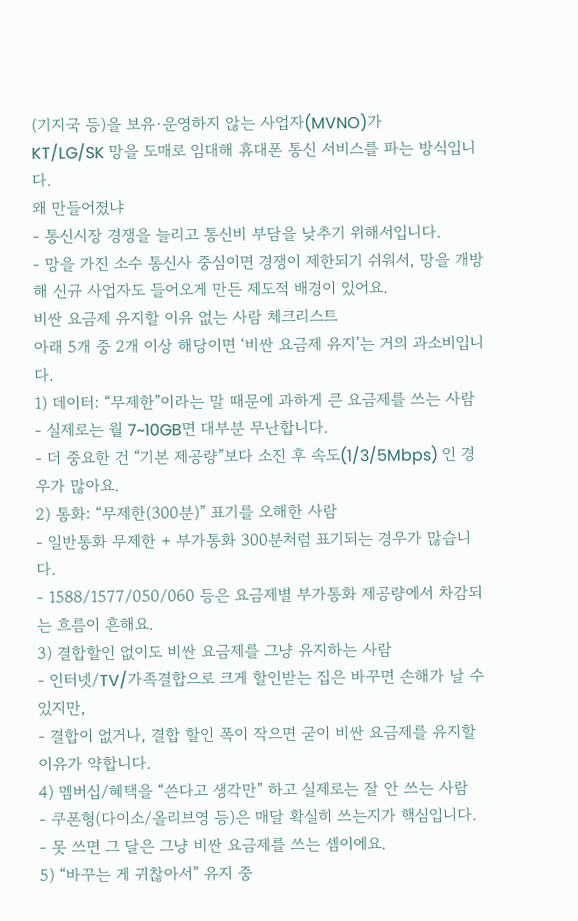(기지국 등)을 보유·운영하지 않는 사업자(MVNO)가
KT/LG/SK 망을 도매로 임대해 휴대폰 통신 서비스를 파는 방식입니다.
왜 만들어졌냐
- 통신시장 경쟁을 늘리고 통신비 부담을 낮추기 위해서입니다.
- 망을 가진 소수 통신사 중심이면 경쟁이 제한되기 쉬워서, 망을 개방해 신규 사업자도 들어오게 만든 제도적 배경이 있어요.
비싼 요금제 유지할 이유 없는 사람 체크리스트
아래 5개 중 2개 이상 해당이면 ‘비싼 요금제 유지’는 거의 과소비입니다.
1) 데이터: “무제한”이라는 말 때문에 과하게 큰 요금제를 쓰는 사람
- 실제로는 월 7~10GB면 대부분 무난합니다.
- 더 중요한 건 “기본 제공량”보다 소진 후 속도(1/3/5Mbps) 인 경우가 많아요.
2) 통화: “무제한(300분)” 표기를 오해한 사람
- 일반통화 무제한 + 부가통화 300분처럼 표기되는 경우가 많습니다.
- 1588/1577/050/060 등은 요금제별 부가통화 제공량에서 차감되는 흐름이 흔해요.
3) 결합할인 없이도 비싼 요금제를 그냥 유지하는 사람
- 인터넷/TV/가족결합으로 크게 할인받는 집은 바꾸면 손해가 날 수 있지만,
- 결합이 없거나, 결합 할인 폭이 작으면 굳이 비싼 요금제를 유지할 이유가 약합니다.
4) 멤버십/혜택을 “쓴다고 생각만” 하고 실제로는 잘 안 쓰는 사람
- 쿠폰형(다이소/올리브영 등)은 매달 확실히 쓰는지가 핵심입니다.
- 못 쓰면 그 달은 그냥 비싼 요금제를 쓰는 셈이에요.
5) “바꾸는 게 귀찮아서” 유지 중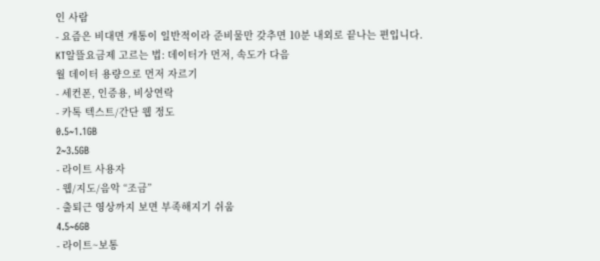인 사람
- 요즘은 비대면 개통이 일반적이라 준비물만 갖추면 10분 내외로 끝나는 편입니다.
KT알뜰요금제 고르는 법: 데이터가 먼저, 속도가 다음
월 데이터 용량으로 먼저 자르기
- 세컨폰, 인증용, 비상연락
- 카톡 텍스트/간단 웹 정도
0.5~1.1GB
2~3.5GB
- 라이트 사용자
- 웹/지도/음악 “조금”
- 출퇴근 영상까지 보면 부족해지기 쉬움
4.5~6GB
- 라이트~보통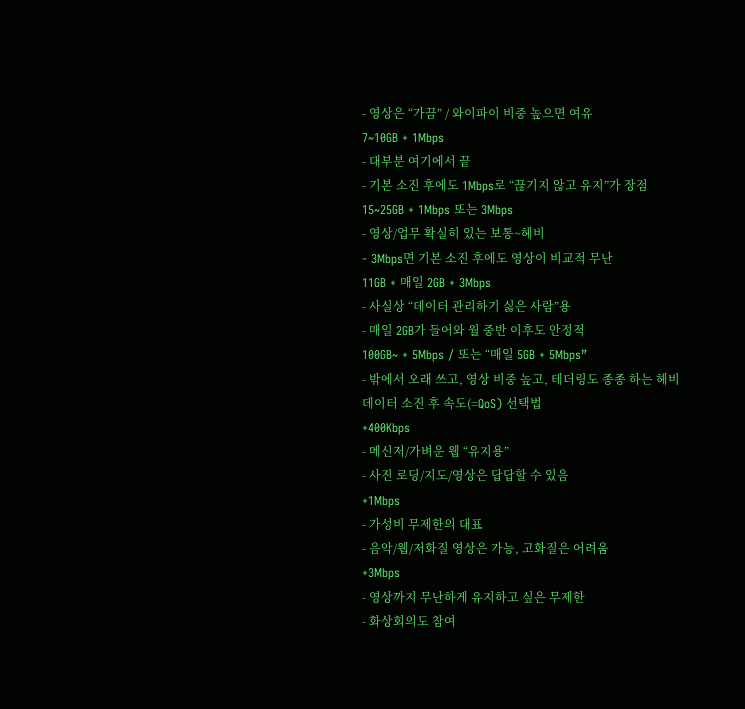- 영상은 “가끔” / 와이파이 비중 높으면 여유
7~10GB + 1Mbps
- 대부분 여기에서 끝
- 기본 소진 후에도 1Mbps로 “끊기지 않고 유지”가 장점
15~25GB + 1Mbps 또는 3Mbps
- 영상/업무 확실히 있는 보통~헤비
- 3Mbps면 기본 소진 후에도 영상이 비교적 무난
11GB + 매일 2GB + 3Mbps
- 사실상 “데이터 관리하기 싫은 사람”용
- 매일 2GB가 들어와 월 중반 이후도 안정적
100GB~ + 5Mbps / 또는 “매일 5GB + 5Mbps”
- 밖에서 오래 쓰고, 영상 비중 높고, 테더링도 종종 하는 헤비
데이터 소진 후 속도(=QoS) 선택법
+400Kbps
- 메신저/가벼운 웹 “유지용”
- 사진 로딩/지도/영상은 답답할 수 있음
+1Mbps
- 가성비 무제한의 대표
- 음악/웹/저화질 영상은 가능, 고화질은 어려움
+3Mbps
- 영상까지 무난하게 유지하고 싶은 무제한
- 화상회의도 참여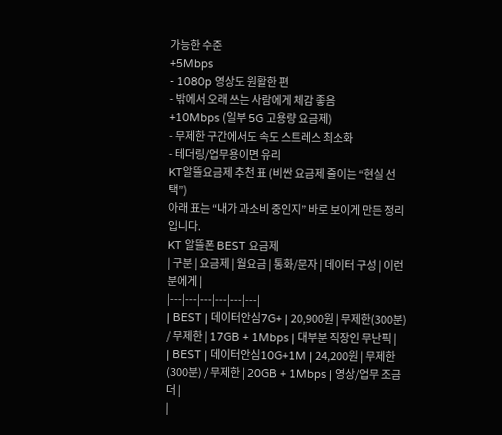가능한 수준
+5Mbps
- 1080p 영상도 원활한 편
- 밖에서 오래 쓰는 사람에게 체감 좋음
+10Mbps (일부 5G 고용량 요금제)
- 무제한 구간에서도 속도 스트레스 최소화
- 테더링/업무용이면 유리
KT알뜰요금제 추천 표 (비싼 요금제 줄이는 “현실 선택”)
아래 표는 “내가 과소비 중인지” 바로 보이게 만든 정리입니다.
KT 알뜰폰 BEST 요금제
| 구분 | 요금제 | 월요금 | 통화/문자 | 데이터 구성 | 이런 분에게 |
|---|---|---|---|---|---|
| BEST | 데이터안심7G+ | 20,900원 | 무제한(300분) / 무제한 | 17GB + 1Mbps | 대부분 직장인 무난픽 |
| BEST | 데이터안심10G+1M | 24,200원 | 무제한(300분) / 무제한 | 20GB + 1Mbps | 영상/업무 조금 더 |
|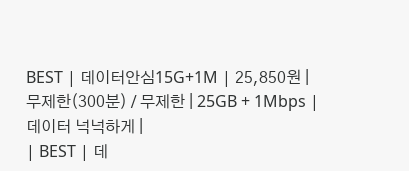BEST | 데이터안심15G+1M | 25,850원 | 무제한(300분) / 무제한 | 25GB + 1Mbps | 데이터 넉넉하게 |
| BEST | 데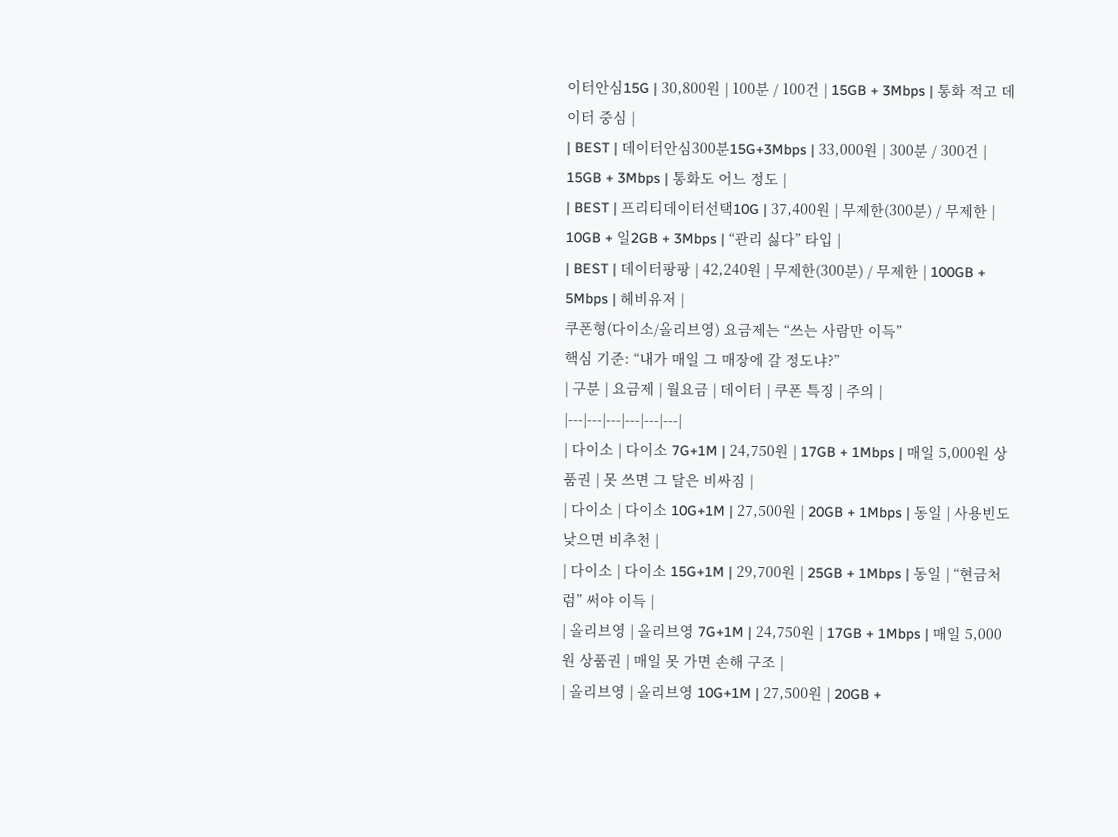이터안심15G | 30,800원 | 100분 / 100건 | 15GB + 3Mbps | 통화 적고 데이터 중심 |
| BEST | 데이터안심300분15G+3Mbps | 33,000원 | 300분 / 300건 | 15GB + 3Mbps | 통화도 어느 정도 |
| BEST | 프리티데이터선택10G | 37,400원 | 무제한(300분) / 무제한 | 10GB + 일2GB + 3Mbps | “관리 싫다” 타입 |
| BEST | 데이터팡팡 | 42,240원 | 무제한(300분) / 무제한 | 100GB + 5Mbps | 헤비유저 |
쿠폰형(다이소/올리브영) 요금제는 “쓰는 사람만 이득”
핵심 기준: “내가 매일 그 매장에 갈 정도냐?”
| 구분 | 요금제 | 월요금 | 데이터 | 쿠폰 특징 | 주의 |
|---|---|---|---|---|---|
| 다이소 | 다이소 7G+1M | 24,750원 | 17GB + 1Mbps | 매일 5,000원 상품권 | 못 쓰면 그 달은 비싸짐 |
| 다이소 | 다이소 10G+1M | 27,500원 | 20GB + 1Mbps | 동일 | 사용빈도 낮으면 비추천 |
| 다이소 | 다이소 15G+1M | 29,700원 | 25GB + 1Mbps | 동일 | “현금처럼” 써야 이득 |
| 올리브영 | 올리브영 7G+1M | 24,750원 | 17GB + 1Mbps | 매일 5,000원 상품권 | 매일 못 가면 손해 구조 |
| 올리브영 | 올리브영 10G+1M | 27,500원 | 20GB +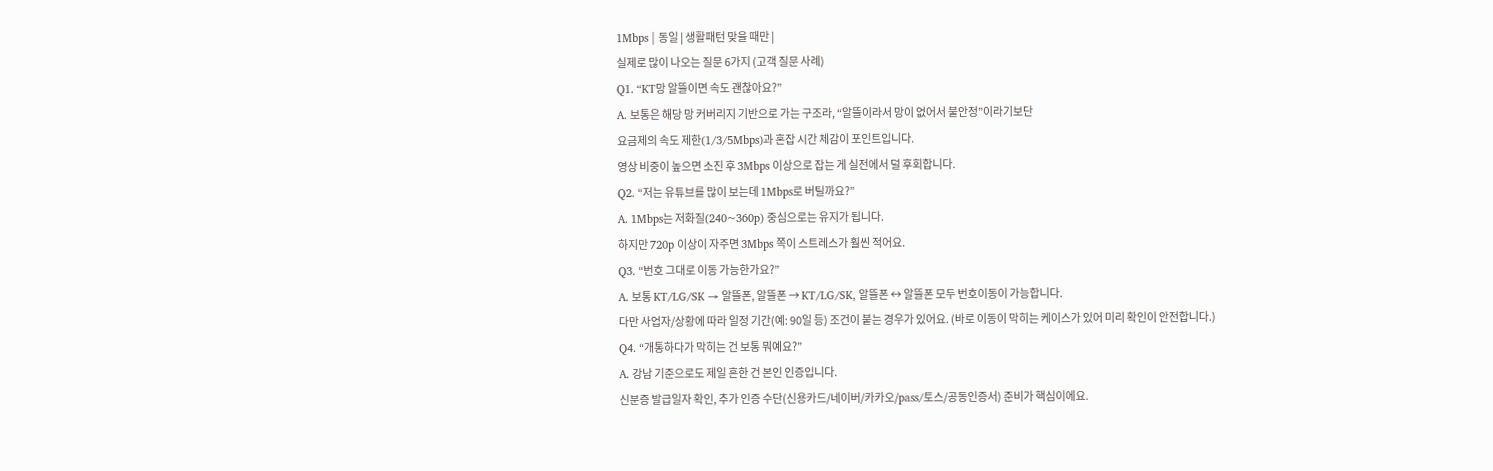1Mbps | 동일 | 생활패턴 맞을 때만 |
실제로 많이 나오는 질문 6가지 (고객 질문 사례)
Q1. “KT망 알뜰이면 속도 괜찮아요?”
A. 보통은 해당 망 커버리지 기반으로 가는 구조라, “알뜰이라서 망이 없어서 불안정”이라기보단
요금제의 속도 제한(1/3/5Mbps)과 혼잡 시간 체감이 포인트입니다.
영상 비중이 높으면 소진 후 3Mbps 이상으로 잡는 게 실전에서 덜 후회합니다.
Q2. “저는 유튜브를 많이 보는데 1Mbps로 버틸까요?”
A. 1Mbps는 저화질(240~360p) 중심으로는 유지가 됩니다.
하지만 720p 이상이 자주면 3Mbps 쪽이 스트레스가 훨씬 적어요.
Q3. “번호 그대로 이동 가능한가요?”
A. 보통 KT/LG/SK → 알뜰폰, 알뜰폰 → KT/LG/SK, 알뜰폰 ↔ 알뜰폰 모두 번호이동이 가능합니다.
다만 사업자/상황에 따라 일정 기간(예: 90일 등) 조건이 붙는 경우가 있어요. (바로 이동이 막히는 케이스가 있어 미리 확인이 안전합니다.)
Q4. “개통하다가 막히는 건 보통 뭐예요?”
A. 강남 기준으로도 제일 흔한 건 본인 인증입니다.
신분증 발급일자 확인, 추가 인증 수단(신용카드/네이버/카카오/pass/토스/공동인증서) 준비가 핵심이에요.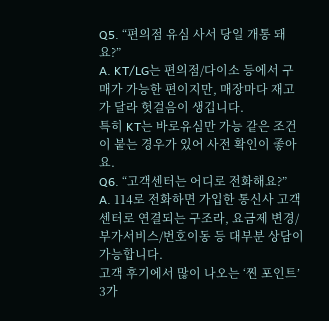Q5. “편의점 유심 사서 당일 개통 돼요?”
A. KT/LG는 편의점/다이소 등에서 구매가 가능한 편이지만, 매장마다 재고가 달라 헛걸음이 생깁니다.
특히 KT는 바로유심만 가능 같은 조건이 붙는 경우가 있어 사전 확인이 좋아요.
Q6. “고객센터는 어디로 전화해요?”
A. 114로 전화하면 가입한 통신사 고객센터로 연결되는 구조라, 요금제 변경/부가서비스/번호이동 등 대부분 상담이 가능합니다.
고객 후기에서 많이 나오는 ‘찐 포인트’ 3가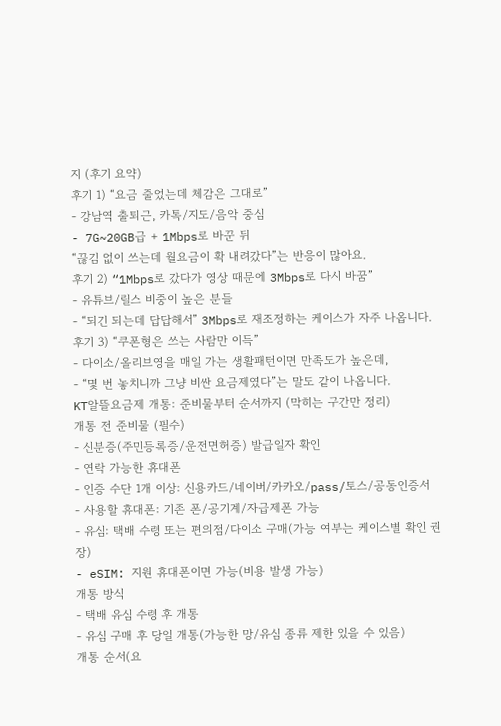지 (후기 요약)
후기 1) “요금 줄었는데 체감은 그대로”
- 강남역 출퇴근, 카톡/지도/음악 중심
- 7G~20GB급 + 1Mbps로 바꾼 뒤
“끊김 없이 쓰는데 월요금이 확 내려갔다”는 반응이 많아요.
후기 2) “1Mbps로 갔다가 영상 때문에 3Mbps로 다시 바꿈”
- 유튜브/릴스 비중이 높은 분들
- “되긴 되는데 답답해서” 3Mbps로 재조정하는 케이스가 자주 나옵니다.
후기 3) “쿠폰형은 쓰는 사람만 이득”
- 다이소/올리브영을 매일 가는 생활패턴이면 만족도가 높은데,
- “몇 번 놓치니까 그냥 비싼 요금제였다”는 말도 같이 나옵니다.
KT알뜰요금제 개통: 준비물부터 순서까지 (막히는 구간만 정리)
개통 전 준비물 (필수)
- 신분증(주민등록증/운전면허증) 발급일자 확인
- 연락 가능한 휴대폰
- 인증 수단 1개 이상: 신용카드/네이버/카카오/pass/토스/공동인증서
- 사용할 휴대폰: 기존 폰/공기계/자급제폰 가능
- 유심: 택배 수령 또는 편의점/다이소 구매(가능 여부는 케이스별 확인 권장)
- eSIM: 지원 휴대폰이면 가능(비용 발생 가능)
개통 방식
- 택배 유심 수령 후 개통
- 유심 구매 후 당일 개통(가능한 망/유심 종류 제한 있을 수 있음)
개통 순서(요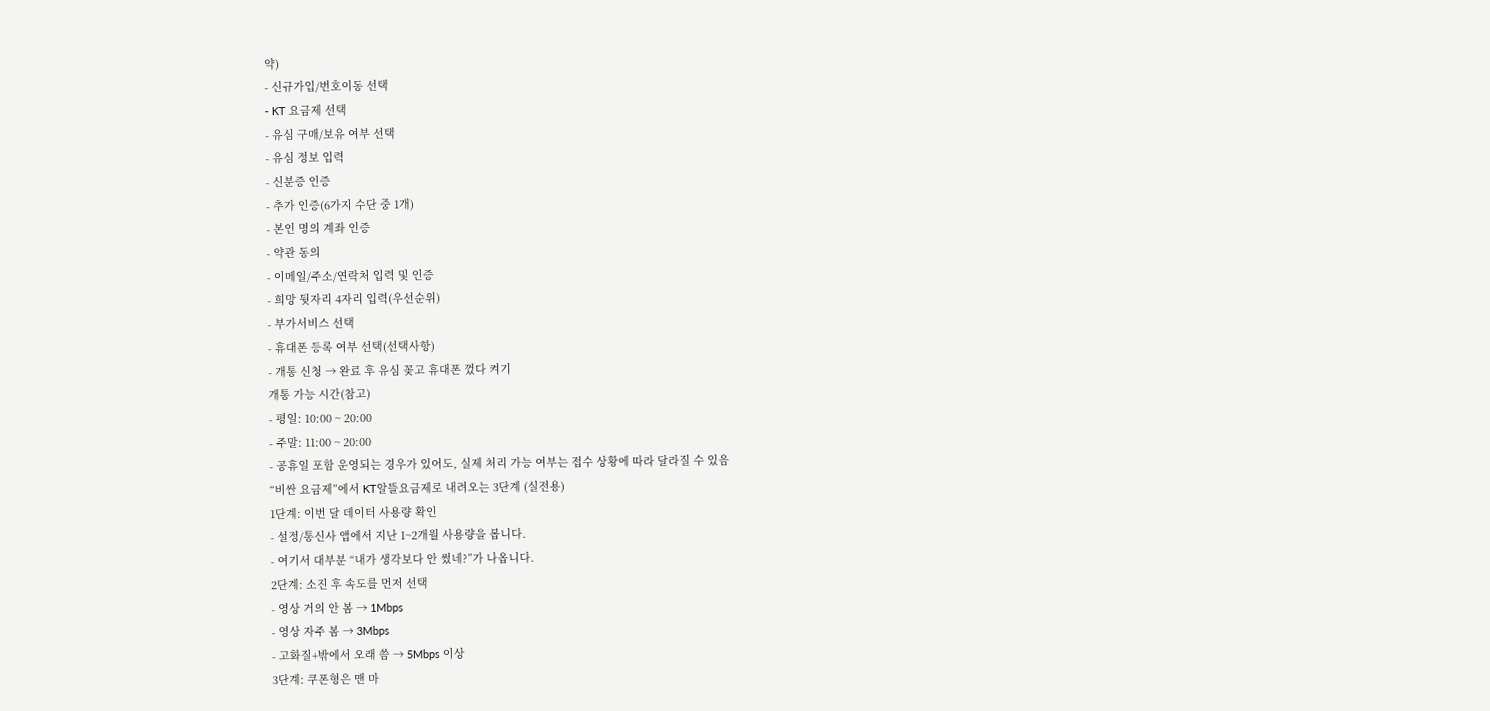약)
- 신규가입/번호이동 선택
- KT 요금제 선택
- 유심 구매/보유 여부 선택
- 유심 정보 입력
- 신분증 인증
- 추가 인증(6가지 수단 중 1개)
- 본인 명의 계좌 인증
- 약관 동의
- 이메일/주소/연락처 입력 및 인증
- 희망 뒷자리 4자리 입력(우선순위)
- 부가서비스 선택
- 휴대폰 등록 여부 선택(선택사항)
- 개통 신청 → 완료 후 유심 꽂고 휴대폰 껐다 켜기
개통 가능 시간(참고)
- 평일: 10:00 ~ 20:00
- 주말: 11:00 ~ 20:00
- 공휴일 포함 운영되는 경우가 있어도, 실제 처리 가능 여부는 접수 상황에 따라 달라질 수 있음
“비싼 요금제”에서 KT알뜰요금제로 내려오는 3단계 (실전용)
1단계: 이번 달 데이터 사용량 확인
- 설정/통신사 앱에서 지난 1~2개월 사용량을 봅니다.
- 여기서 대부분 “내가 생각보다 안 썼네?”가 나옵니다.
2단계: 소진 후 속도를 먼저 선택
- 영상 거의 안 봄 → 1Mbps
- 영상 자주 봄 → 3Mbps
- 고화질+밖에서 오래 씀 → 5Mbps 이상
3단계: 쿠폰형은 맨 마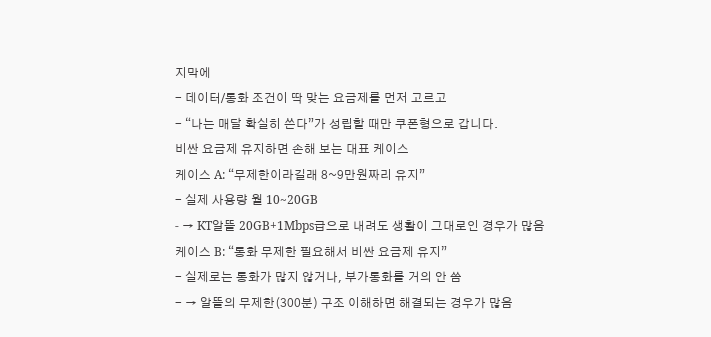지막에
- 데이터/통화 조건이 딱 맞는 요금제를 먼저 고르고
- “나는 매달 확실히 쓴다”가 성립할 때만 쿠폰형으로 갑니다.
비싼 요금제 유지하면 손해 보는 대표 케이스
케이스 A: “무제한이라길래 8~9만원짜리 유지”
- 실제 사용량 월 10~20GB
- → KT알뜰 20GB+1Mbps급으로 내려도 생활이 그대로인 경우가 많음
케이스 B: “통화 무제한 필요해서 비싼 요금제 유지”
- 실제로는 통화가 많지 않거나, 부가통화를 거의 안 씀
- → 알뜰의 무제한(300분) 구조 이해하면 해결되는 경우가 많음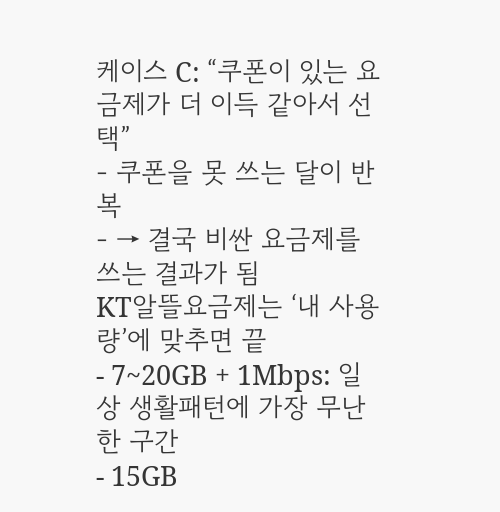케이스 C: “쿠폰이 있는 요금제가 더 이득 같아서 선택”
- 쿠폰을 못 쓰는 달이 반복
- → 결국 비싼 요금제를 쓰는 결과가 됨
KT알뜰요금제는 ‘내 사용량’에 맞추면 끝
- 7~20GB + 1Mbps: 일상 생활패턴에 가장 무난한 구간
- 15GB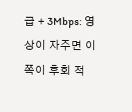급 + 3Mbps: 영상이 자주면 이쪽이 후회 적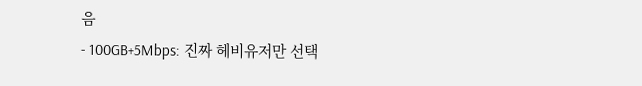음
- 100GB+5Mbps: 진짜 헤비유저만 선택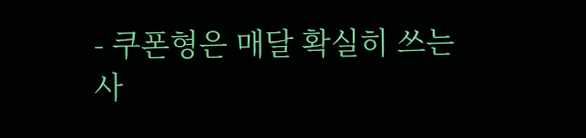- 쿠폰형은 매달 확실히 쓰는 사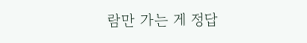람만 가는 게 정답